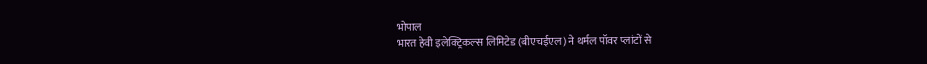भोपाल
भारत हेवी इलेक्ट्रिकल्स लिमिटेड (बीएचईएल) ने थर्मल पॉवर प्लांटों से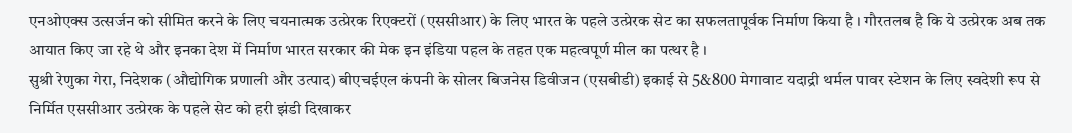एनओएक्स उत्सर्जन को सीमित करने के लिए चयनात्मक उत्प्रेरक रिएक्टरों (एससीआर) के लिए भारत के पहले उत्प्रेरक सेट का सफलतापूर्वक निर्माण किया है । गौरतलब है कि ये उत्प्रेरक अब तक आयात किए जा रहे थे और इनका देश में निर्माण भारत सरकार की मेक इन इंडिया पहल के तहत एक महत्वपूर्ण मील का पत्थर है ।
सुश्री रेणुका गेरा, निदेशक (औद्योगिक प्रणाली और उत्पाद) बीएचईएल कंपनी के सोलर बिजनेस डिवीजन (एसबीडी) इकाई से 5&800 मेगावाट यदाद्री थर्मल पावर स्टेशन के लिए स्वदेशी रूप से निर्मित एससीआर उत्प्रेरक के पहले सेट को हरी झंडी दिखाकर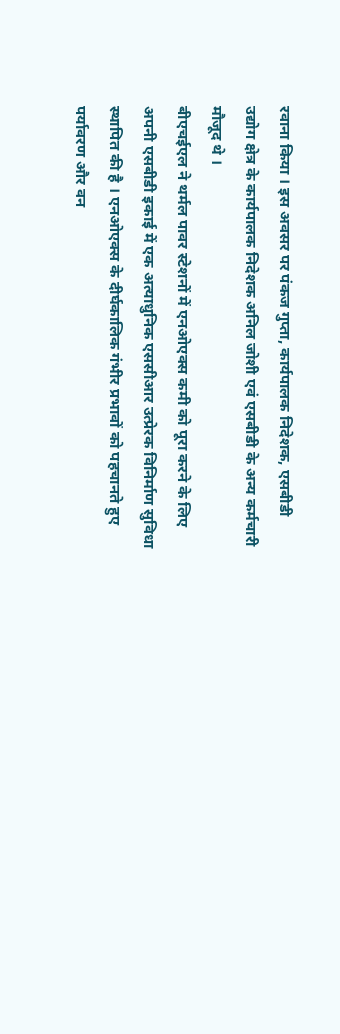रवाना किया । इस अवसर पर पंकज गुप्ता, कार्यपालक निदेशक, एसबीडी उद्योग क्षेत्र के कार्यपालक निदेशक अनिल जोशी एवं एसबीडी के अन्य कर्मचारी मौजूद थे ।
बीएचईएल ने थर्मल पावर स्टेशनों में एनओएक्स कमी को पूरा करने के लिए अपनी एसबीडी इकाई में एक अत्याधुनिक एससीआर उत्प्रेरक विनिर्माण सुविधा स्थापित की है । एनओएक्स के दीर्घकालिक गंभीर प्रभावों को पहचानते हुए पर्यावरण और वन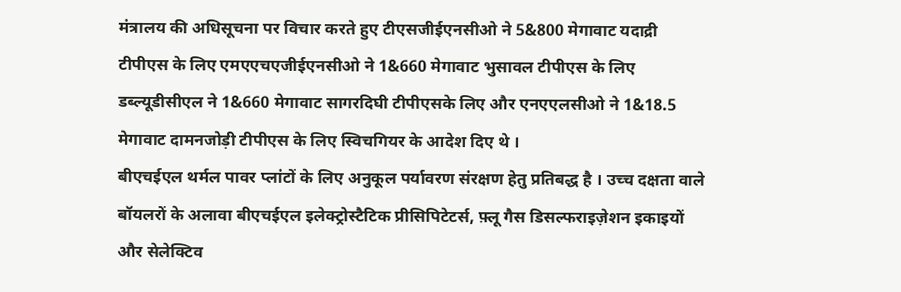मंत्रालय की अधिसूचना पर विचार करते हुए टीएसजीईएनसीओ ने 5&800 मेगावाट यदाद्री टीपीएस के लिए एमएएचएजीईएनसीओ ने 1&660 मेगावाट भुसावल टीपीएस के लिए डब्ल्यूडीसीएल ने 1&660 मेगावाट सागरदिघी टीपीएसके लिए और एनएएलसीओ ने 1&18.5 मेगावाट दामनजोड़ी टीपीएस के लिए स्विचगियर के आदेश दिए थे ।
बीएचईएल थर्मल पावर प्लांटों के लिए अनुकूल पर्यावरण संरक्षण हेतु प्रतिबद्ध है । उच्च दक्षता वाले बॉयलरों के अलावा बीएचईएल इलेक्ट्रोस्टैटिक प्रीसिपिटेटर्स, फ़्लू गैस डिसल्फराइज़ेशन इकाइयों और सेलेक्टिव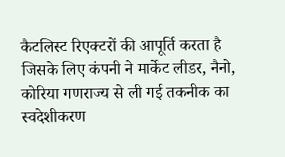कैटलिस्ट रिएक्टरों की आपूर्ति करता है जिसके लिए कंपनी ने मार्केट लीडर, नैनो, कोरिया गणराज्य से ली गई तकनीक का स्वदेशीकरण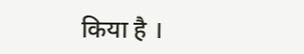किया है ।